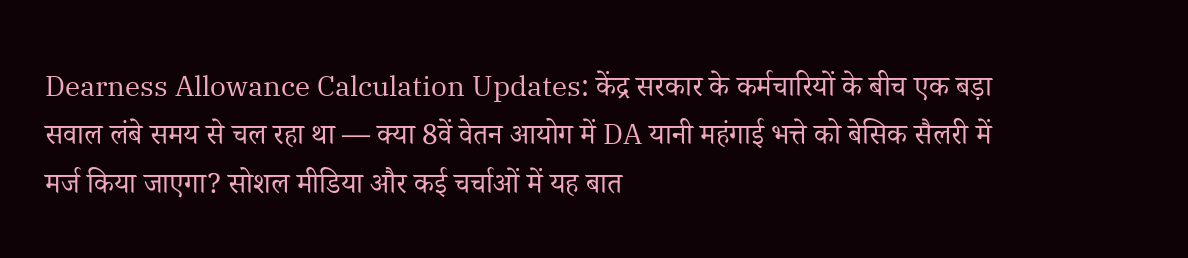Dearness Allowance Calculation Updates: केंद्र सरकार के कर्मचारियों के बीच एक बड़ा सवाल लंबे समय से चल रहा था — क्या 8वें वेतन आयोग में DA यानी महंगाई भत्ते को बेसिक सैलरी में मर्ज किया जाएगा? सोशल मीडिया और कई चर्चाओं में यह बात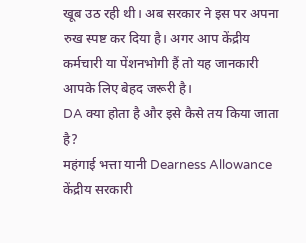खूब उठ रही थी। अब सरकार ने इस पर अपना रुख स्पष्ट कर दिया है। अगर आप केंद्रीय कर्मचारी या पेंशनभोगी हैं तो यह जानकारी आपके लिए बेहद जरूरी है।
DA क्या होता है और इसे कैसे तय किया जाता है?
महंगाई भत्ता यानी Dearness Allowance केंद्रीय सरकारी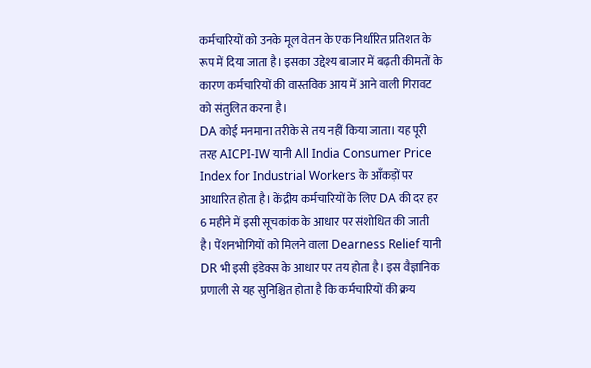कर्मचारियों को उनके मूल वेतन के एक निर्धारित प्रतिशत के रूप में दिया जाता है। इसका उद्देश्य बाजार में बढ़ती कीमतों के कारण कर्मचारियों की वास्तविक आय में आने वाली गिरावट को संतुलित करना है।
DA कोई मनमाना तरीके से तय नहीं किया जाता। यह पूरी तरह AICPI-IW यानी All India Consumer Price Index for Industrial Workers के आँकड़ों पर आधारित होता है। केंद्रीय कर्मचारियों के लिए DA की दर हर 6 महीने में इसी सूचकांक के आधार पर संशोधित की जाती है। पेंशनभोगियों को मिलने वाला Dearness Relief यानी DR भी इसी इंडेक्स के आधार पर तय होता है। इस वैज्ञानिक प्रणाली से यह सुनिश्चित होता है कि कर्मचारियों की क्रय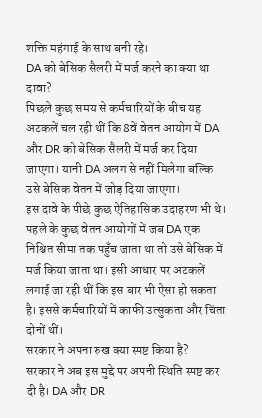शक्ति महंगाई के साथ बनी रहे।
DA को बेसिक सैलरी में मर्ज करने का क्या था दावा?
पिछले कुछ समय से कर्मचारियों के बीच यह अटकलें चल रही थीं कि 8वें वेतन आयोग में DA और DR को बेसिक सैलरी में मर्ज कर दिया जाएगा। यानी DA अलग से नहीं मिलेगा बल्कि उसे बेसिक वेतन में जोड़ दिया जाएगा।
इस दावे के पीछे कुछ ऐतिहासिक उदाहरण भी थे। पहले के कुछ वेतन आयोगों में जब DA एक निश्चित सीमा तक पहुँच जाता था तो उसे बेसिक में मर्ज किया जाता था। इसी आधार पर अटकलें लगाई जा रही थीं कि इस बार भी ऐसा हो सकता है। इससे कर्मचारियों में काफी उत्सुकता और चिंता दोनों थीं।
सरकार ने अपना रुख क्या स्पष्ट किया है?
सरकार ने अब इस मुद्दे पर अपनी स्थिति स्पष्ट कर दी है। DA और DR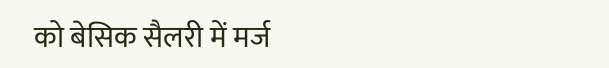को बेसिक सैलरी में मर्ज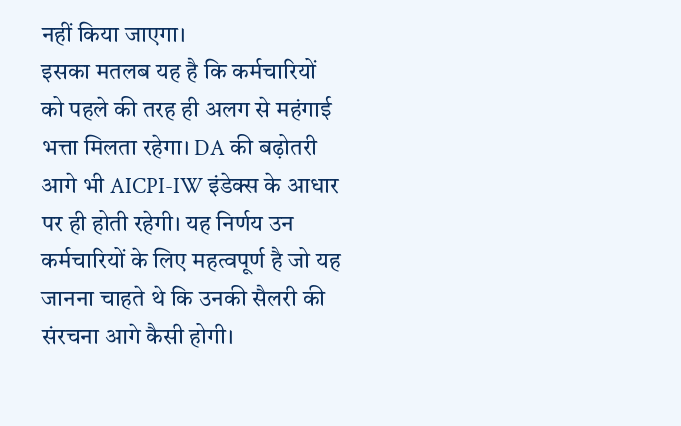नहीं किया जाएगा।
इसका मतलब यह है कि कर्मचारियों को पहले की तरह ही अलग से महंगाई भत्ता मिलता रहेगा। DA की बढ़ोतरी आगे भी AICPI-IW इंडेक्स के आधार पर ही होती रहेगी। यह निर्णय उन कर्मचारियों के लिए महत्वपूर्ण है जो यह जानना चाहते थे कि उनकी सैलरी की संरचना आगे कैसी होगी।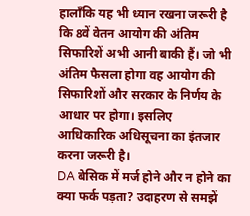हालाँकि यह भी ध्यान रखना जरूरी है कि 8वें वेतन आयोग की अंतिम सिफारिशें अभी आनी बाकी हैं। जो भी अंतिम फैसला होगा वह आयोग की सिफारिशों और सरकार के निर्णय के आधार पर होगा। इसलिए आधिकारिक अधिसूचना का इंतजार करना जरूरी है।
DA बेसिक में मर्ज होने और न होने का क्या फर्क पड़ता? उदाहरण से समझें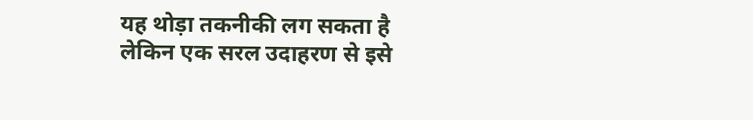यह थोड़ा तकनीकी लग सकता है लेकिन एक सरल उदाहरण से इसे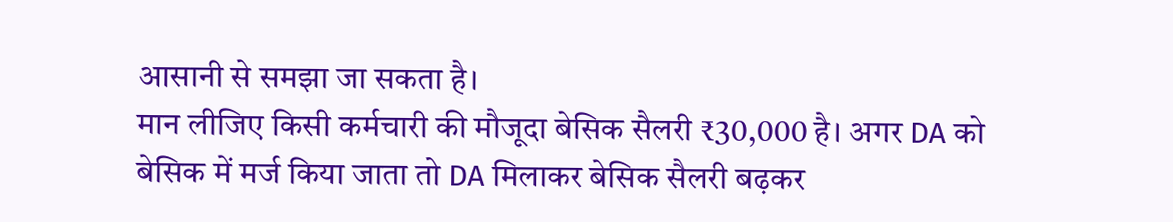आसानी से समझा जा सकता है।
मान लीजिए किसी कर्मचारी की मौजूदा बेसिक सैलरी ₹30,000 है। अगर DA को बेसिक में मर्ज किया जाता तो DA मिलाकर बेसिक सैलरी बढ़कर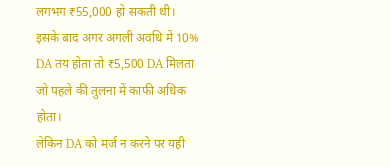लगभग ₹55,000 हो सकती थी। इसके बाद अगर अगली अवधि में 10% DA तय होता तो ₹5,500 DA मिलता जो पहले की तुलना में काफी अधिक होता।
लेकिन DA को मर्ज न करने पर यही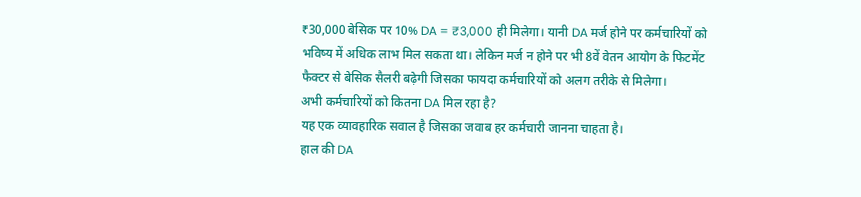₹30,000 बेसिक पर 10% DA = ₹3,000 ही मिलेगा। यानी DA मर्ज होने पर कर्मचारियों को भविष्य में अधिक लाभ मिल सकता था। लेकिन मर्ज न होने पर भी 8वें वेतन आयोग के फिटमेंट फैक्टर से बेसिक सैलरी बढ़ेगी जिसका फायदा कर्मचारियों को अलग तरीके से मिलेगा।
अभी कर्मचारियों को कितना DA मिल रहा है?
यह एक व्यावहारिक सवाल है जिसका जवाब हर कर्मचारी जानना चाहता है।
हाल की DA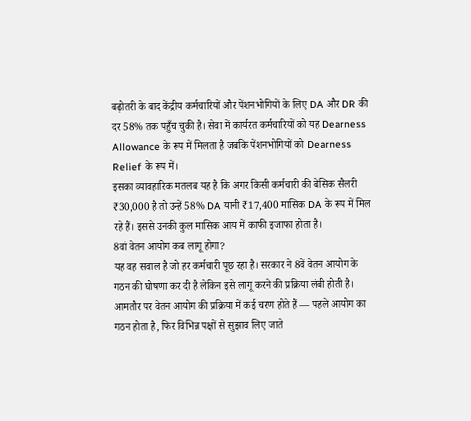बढ़ोतरी के बाद केंद्रीय कर्मचारियों और पेंशनभोगियों के लिए DA और DR की दर 58% तक पहुँच चुकी है। सेवा में कार्यरत कर्मचारियों को यह Dearness Allowance के रूप में मिलता है जबकि पेंशनभोगियों को Dearness Relief के रूप में।
इसका व्यावहारिक मतलब यह है कि अगर किसी कर्मचारी की बेसिक सैलरी ₹30,000 है तो उन्हें 58% DA यानी ₹17,400 मासिक DA के रूप में मिल रहे हैं। इससे उनकी कुल मासिक आय में काफी इजाफा होता है।
8वां वेतन आयोग कब लागू होगा?
यह वह सवाल है जो हर कर्मचारी पूछ रहा है। सरकार ने 8वें वेतन आयोग के गठन की घोषणा कर दी है लेकिन इसे लागू करने की प्रक्रिया लंबी होती है।
आमतौर पर वेतन आयोग की प्रक्रिया में कई चरण होते हैं — पहले आयोग का गठन होता है, फिर विभिन्न पक्षों से सुझाव लिए जाते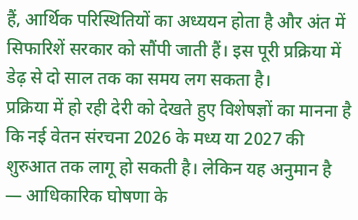हैं, आर्थिक परिस्थितियों का अध्ययन होता है और अंत में सिफारिशें सरकार को सौंपी जाती हैं। इस पूरी प्रक्रिया में डेढ़ से दो साल तक का समय लग सकता है।
प्रक्रिया में हो रही देरी को देखते हुए विशेषज्ञों का मानना है कि नई वेतन संरचना 2026 के मध्य या 2027 की शुरुआत तक लागू हो सकती है। लेकिन यह अनुमान है — आधिकारिक घोषणा के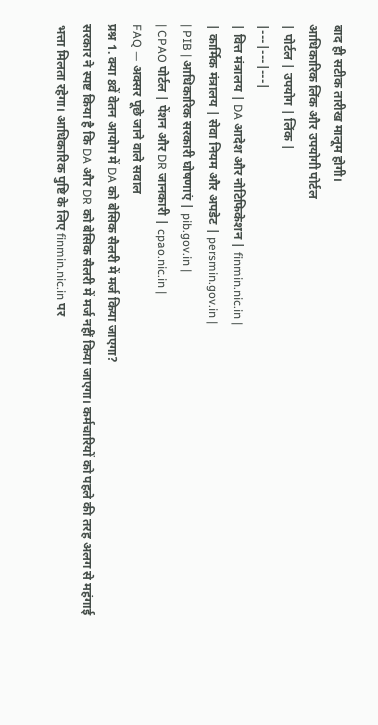बाद ही सटीक तारीख मालूम होगी।
आधिकारिक लिंक और उपयोगी पोर्टल
| पोर्टल | उपयोग | लिंक |
|---|---|---|
| वित्त मंत्रालय | DA आदेश और नोटिफिकेशन | finmin.nic.in |
| कार्मिक मंत्रालय | सेवा नियम और अपडेट | persmin.gov.in |
| PIB | आधिकारिक सरकारी घोषणाएं | pib.gov.in |
| CPAO पोर्टल | पेंशन और DR जानकारी | cpao.nic.in |
FAQ — अक्सर पूछे जाने वाले सवाल
प्रश्न 1. क्या 8वें वेतन आयोग में DA को बेसिक सैलरी में मर्ज किया जाएगा?
सरकार ने स्पष्ट किया है कि DA और DR को बेसिक सैलरी में मर्ज नहीं किया जाएगा। कर्मचारियों को पहले की तरह अलग से महंगाई भत्ता मिलता रहेगा। आधिकारिक पुष्टि के लिए finmin.nic.in पर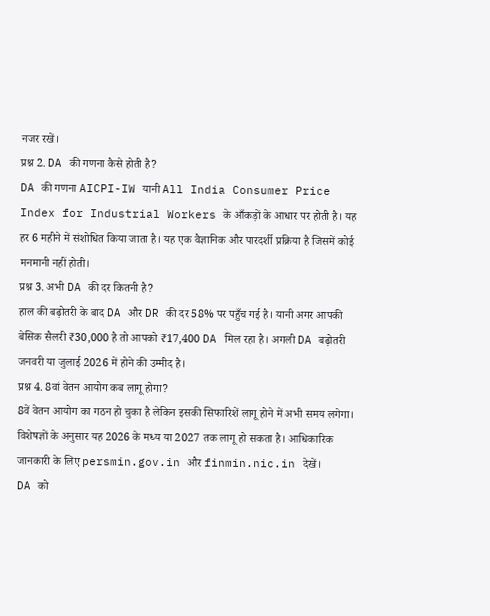नजर रखें।
प्रश्न 2. DA की गणना कैसे होती है?
DA की गणना AICPI-IW यानी All India Consumer Price Index for Industrial Workers के आँकड़ों के आधार पर होती है। यह हर 6 महीने में संशोधित किया जाता है। यह एक वैज्ञानिक और पारदर्शी प्रक्रिया है जिसमें कोई मनमानी नहीं होती।
प्रश्न 3. अभी DA की दर कितनी है?
हाल की बढ़ोतरी के बाद DA और DR की दर 58% पर पहुँच गई है। यानी अगर आपकी बेसिक सैलरी ₹30,000 है तो आपको ₹17,400 DA मिल रहा है। अगली DA बढ़ोतरी जनवरी या जुलाई 2026 में होने की उम्मीद है।
प्रश्न 4. 8वां वेतन आयोग कब लागू होगा?
8वें वेतन आयोग का गठन हो चुका है लेकिन इसकी सिफारिशें लागू होने में अभी समय लगेगा। विशेषज्ञों के अनुसार यह 2026 के मध्य या 2027 तक लागू हो सकता है। आधिकारिक जानकारी के लिए persmin.gov.in और finmin.nic.in देखें।
DA को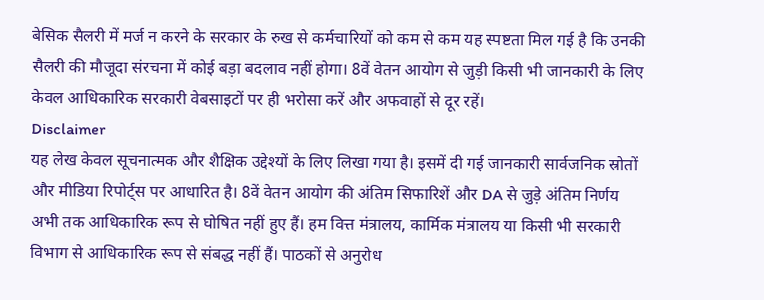बेसिक सैलरी में मर्ज न करने के सरकार के रुख से कर्मचारियों को कम से कम यह स्पष्टता मिल गई है कि उनकी सैलरी की मौजूदा संरचना में कोई बड़ा बदलाव नहीं होगा। 8वें वेतन आयोग से जुड़ी किसी भी जानकारी के लिए केवल आधिकारिक सरकारी वेबसाइटों पर ही भरोसा करें और अफवाहों से दूर रहें।
Disclaimer
यह लेख केवल सूचनात्मक और शैक्षिक उद्देश्यों के लिए लिखा गया है। इसमें दी गई जानकारी सार्वजनिक स्रोतों और मीडिया रिपोर्ट्स पर आधारित है। 8वें वेतन आयोग की अंतिम सिफारिशें और DA से जुड़े अंतिम निर्णय अभी तक आधिकारिक रूप से घोषित नहीं हुए हैं। हम वित्त मंत्रालय, कार्मिक मंत्रालय या किसी भी सरकारी विभाग से आधिकारिक रूप से संबद्ध नहीं हैं। पाठकों से अनुरोध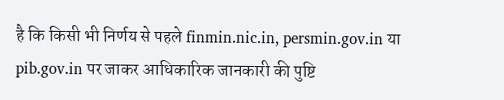है कि किसी भी निर्णय से पहले finmin.nic.in, persmin.gov.in या pib.gov.in पर जाकर आधिकारिक जानकारी की पुष्टि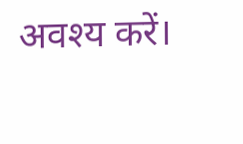अवश्य करें।